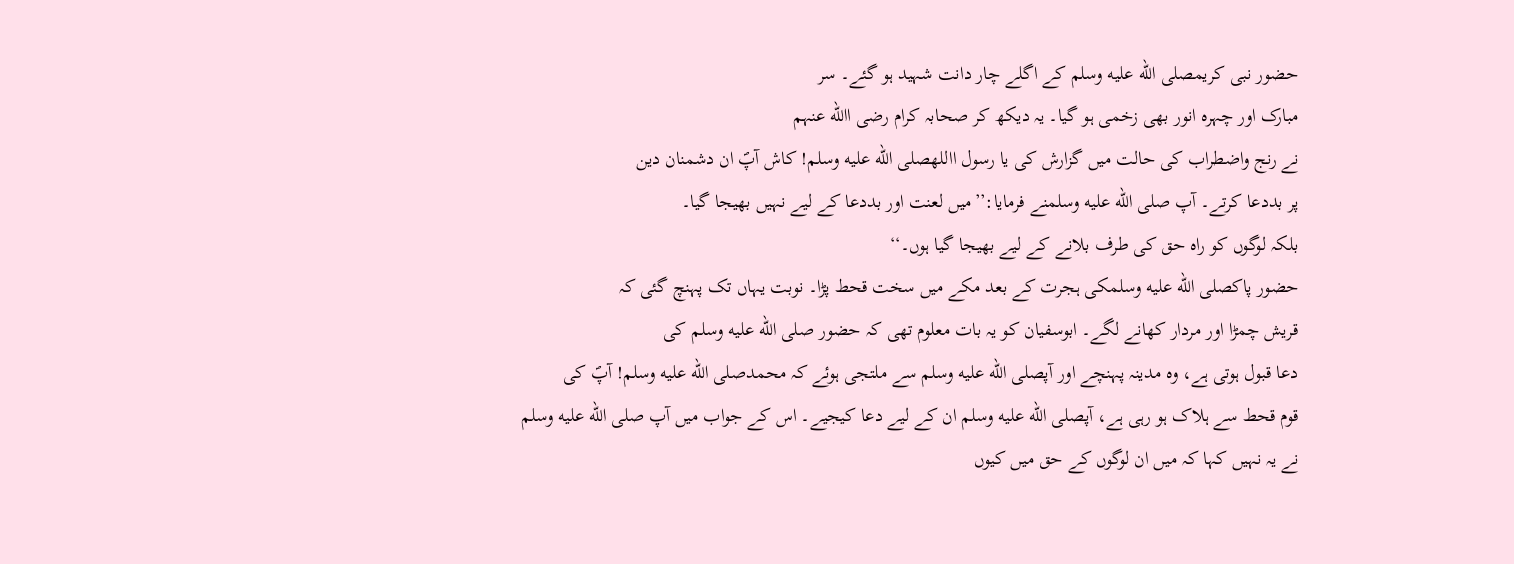حضور نبی کریمصلى الله عليه وسلم کے اگلے چار دانت شہید ہو گئے۔ سر
مبارک اور چہرہ انور بھی زخمی ہو گیا۔ یہ دیکھ کر صحابہ کرام رضی االله عنہم
نے رنج واضطراب کی حالت میں گزارش کی یا رسول االلهصلى الله عليه وسلم! کاش آپؐ ان دشمنان دین
پر بددعا کرتے۔ آپ صلى الله عليه وسلمنے فرمایا:’’میں لعنت اور بددعا کے لیے نہیں بھیجا گیا۔
بلکہ لوگوں کو راہ حق کی طرف بلانے کے لیے بھیجا گیا ہوں۔‘‘
حضور پاکصلى الله عليه وسلمکی ہجرت کے بعد مکے میں سخت قحط پڑا۔ نوبت یہاں تک پہنچ گئی کہ
قریش چمڑا اور مردار کھانے لگے۔ ابوسفیان کو یہ بات معلوم تھی کہ حضور صلى الله عليه وسلم کی
دعا قبول ہوتی ہے، وہ مدینہ پہنچے اور آپصلى الله عليه وسلم سے ملتجی ہوئے کہ محمدصلى الله عليه وسلم! آپؐ کی
قوم قحط سے ہلاک ہو رہی ہے، آپصلى الله عليه وسلم ان کے لیے دعا کیجیے۔ اس کے جواب میں آپ صلى الله عليه وسلم
نے یہ نہیں کہا کہ میں ان لوگوں کے حق میں کیوں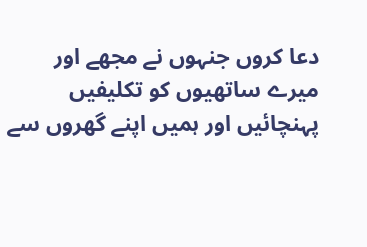دعا کروں جنہوں نے مجھے اور
میرے ساتھیوں کو تکلیفیں پہنچائیں اور ہمیں اپنے گھروں سے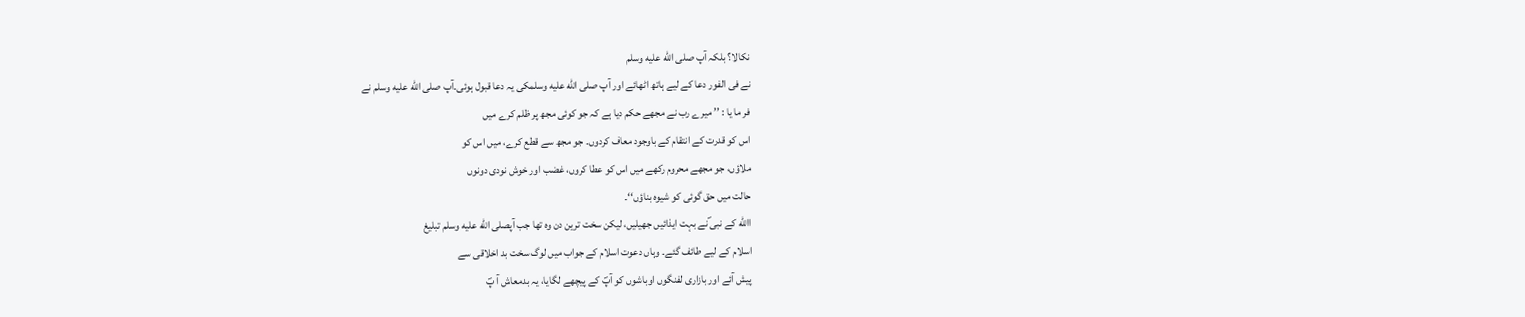نکالا؟ بلکہ آپ صلى الله عليه وسلم
نے فی الفور دعا کے لیے ہاتھ اٹھائے اور آپ صلى الله عليه وسلمکی یہ دعا قبول ہوئی۔آپ صلى الله عليه وسلم نے
فر ما یا : ’’ میرے رب نے مجھے حکم دیا ہے کہ جو کوئی مجھ پر ظلم کرے میں
اس کو قدرت کے انتقام کے باوجود معاف کردوں۔ جو مجھ سے قطع کرے، میں اس کو
ملاؤں، جو مجھے محروم رکھے میں اس کو عطا کروں، غضب اور خوش نودی دونوں
حالت میں حق گوئی کو شیوہ بناؤں‘‘۔
االله کے نبی ؐنے بہت ایذائیں جھیلیں، لیکن سخت ترین دن وہ تھا جب آپصلى الله عليه وسلم تبلیغ
اسلام کے لیے طائف گئے۔ وہاں دعوت اسلام کے جواب میں لوگ سخت بد اخلاقی سے
پیش آئے اور بازاری لفنگوں اوباشوں کو آپؐ کے پیچھے لگایا، یہ بدمعاش آ پؐ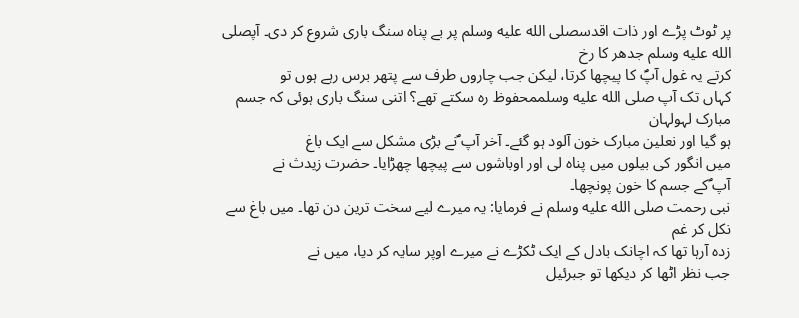پر ٹوٹ پڑے اور ذات اقدسصلى الله عليه وسلم پر بے پناہ سنگ باری شروع کر دی۔ آپصلى الله عليه وسلم جدھر کا رخ
کرتے یہ غول آپؐ کا پیچھا کرتا، لیکن جب چاروں طرف سے پتھر برس رہے ہوں تو
کہاں تک آپ صلى الله عليه وسلممحفوظ رہ سکتے تھے؟ اتنی سنگ باری ہوئی کہ جسم مبارک لہولہان
ہو گیا اور نعلین مبارک خون آلود ہو گئے۔ آخر آپ ؐنے بڑی مشکل سے ایک باغ
میں انگور کی بیلوں میں پناہ لی اور اوباشوں سے پیچھا چھڑایا۔ حضرت زیدث نے
آپ ؐکے جسم کا خون پونچھا۔
نبی رحمت صلى الله عليه وسلم نے فرمایا: یہ میرے لیے سخت ترین دن تھا۔ میں باغ سے نکل کر غم
زدہ آرہا تھا کہ اچانک بادل کے ایک ٹکڑے نے میرے اوپر سایہ کر دیا، میں نے
جب نظر اٹھا کر دیکھا تو جبرئیل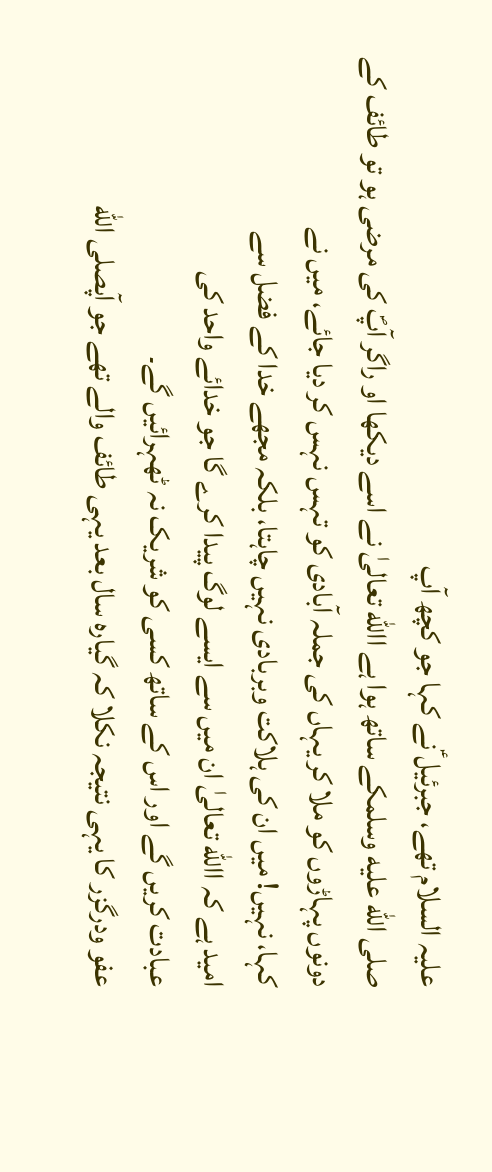علیہ السلام تھے، جبرئیل ؑنے کہا جو کچھ آپ
صلى الله عليه وسلمکے ساتھ ہوا ہے االله تعالیٰ نے اسے دیکھا او راگر آپؐ کی مرضی ہو تو طائف کے
دونوں پہاڑوں کو ملا کر یہاں کی جملہ آبادی کو تہس نہس کر دیا جائے، میں نے
کہا، نہیں! میں ان کی ہلاکت وبربادی نہیں چاہتا، بلکہ مجھے خدا کے فضل سے
امید ہے کہ االله تعالیٰ ان میں سے ایسے لوگ پیدا کرے گا جو خدائے واحد کی
عبادت کریں گے اور اس کے ساتھ کسی کو شریک نہ ٹھہرائیں گے۔
عفو ودرگزر کا یہی نتیجہ نکلا کہ گیارہ سال بعد یہی طائف والے تھے جو آپصلى الله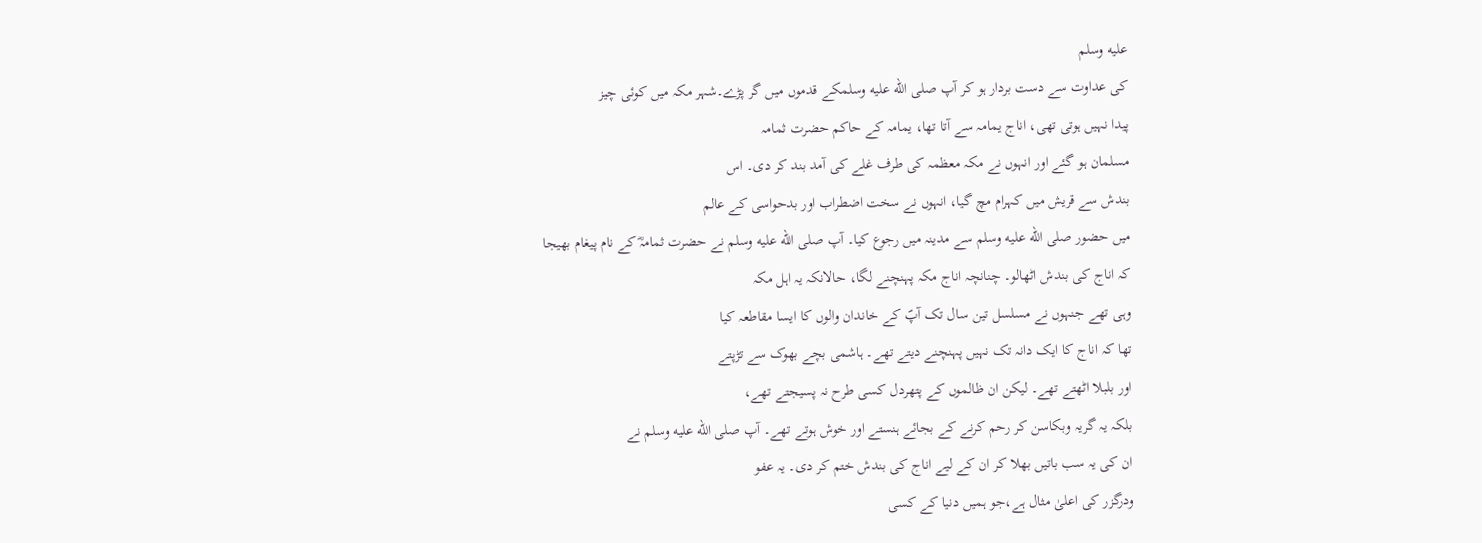عليه وسلم
کی عداوت سے دست بردار ہو کر آپ صلى الله عليه وسلمکے قدموں میں گر پڑے۔شہر مکہ میں کوئی چیز
پیدا نہیں ہوتی تھی، اناج یمامہ سے آتا تھا، یمامہ کے حاکم حضرت ثمامہ
مسلمان ہو گئے اور انہوں نے مکہ معظمہ کی طرف غلے کی آمد بند کر دی۔ اس
بندش سے قریش میں کہرام مچ گیا، انہوں نے سخت اضطراب اور بدحواسی کے عالم
میں حضور صلى الله عليه وسلم سے مدینہ میں رجوع کیا۔ آپ صلى الله عليه وسلم نے حضرت ثمامہؓ کے نام پیغام بھیجا
کہ اناج کی بندش اٹھالو۔ چنانچہ اناج مکہ پہنچنے لگا، حالانکہ یہ اہل مکہ
وہی تھے جنہوں نے مسلسل تین سال تک آپؐ کے خاندان والوں کا ایسا مقاطعہ کیا
تھا کہ اناج کا ایک دانہ تک نہیں پہنچنے دیتے تھے۔ ہاشمی بچے بھوک سے تڑپتے
اور بلبلا اٹھتے تھے۔ لیکن ان ظالموں کے پتھردل کسی طرح نہ پسیجتے تھے،
بلکہ یہ گریہ وبکاسن کر رحم کرنے کے بجائے ہنستے اور خوش ہوتے تھے۔ آپ صلى الله عليه وسلم نے
ان کی یہ سب باتیں بھلا کر ان کے لیے اناج کی بندش ختم کر دی۔ یہ عفو
ودرگزر کی اعلیٰ مثال ہے،جو ہمیں دنیا کے کسی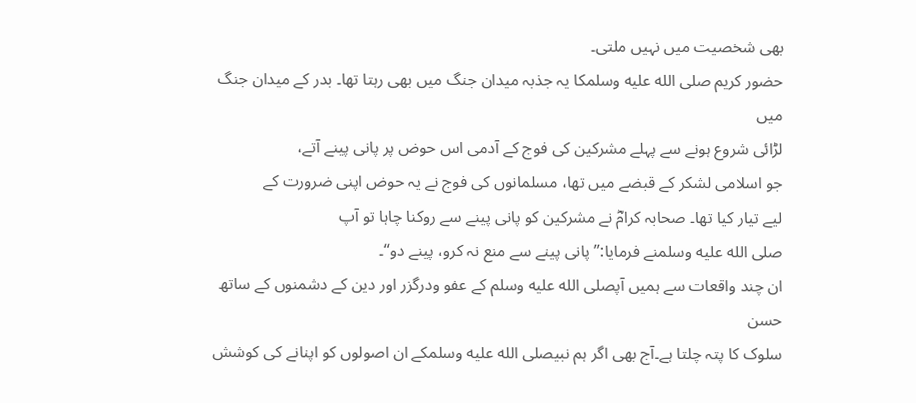بھی شخصیت میں نہیں ملتی۔
حضور کریم صلى الله عليه وسلمکا یہ جذبہ میدان جنگ میں بھی رہتا تھا۔ بدر کے میدان جنگ میں
لڑائی شروع ہونے سے پہلے مشرکین کی فوج کے آدمی اس حوض پر پانی پینے آتے،
جو اسلامی لشکر کے قبضے میں تھا، مسلمانوں کی فوج نے یہ حوض اپنی ضرورت کے
لیے تیار کیا تھا۔ صحابہ کرامؓ نے مشرکین کو پانی پینے سے روکنا چاہا تو آپ
صلى الله عليه وسلمنے فرمایا:’’پانی پینے سے منع نہ کرو، پینے دو‘‘۔
ان چند واقعات سے ہمیں آپصلى الله عليه وسلم کے عفو ودرگزر اور دین کے دشمنوں کے ساتھ حسن
سلوک کا پتہ چلتا ہے۔آج بھی اگر ہم نبیصلى الله عليه وسلمکے ان اصولوں کو اپنانے کی کوشش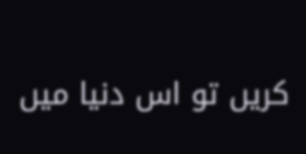کریں تو اس دنیا میں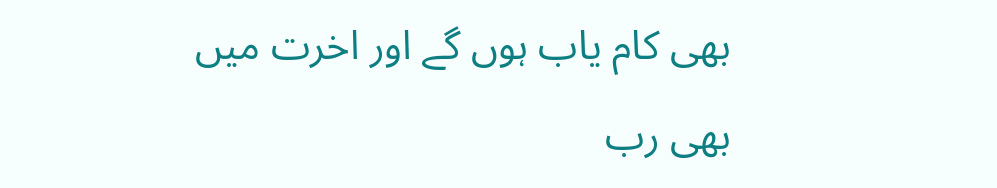بھی کام یاب ہوں گے اور اخرت میں بھی رب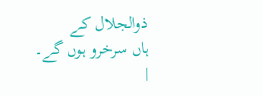ذوالجلال کے
ہاں سرخرو ہوں گے۔
|